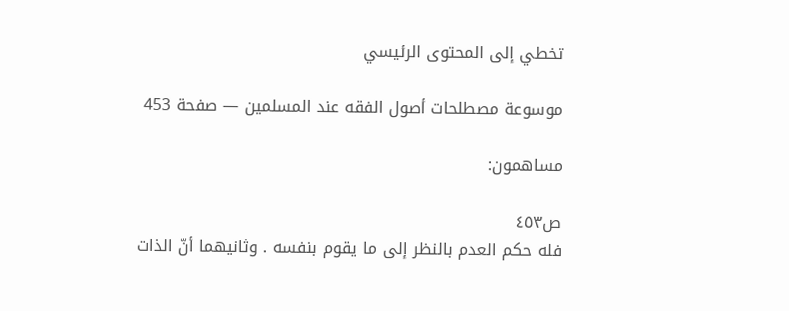تخطي إلى المحتوى الرئيسي

موسوعة مصطلحات أصول الفقه عند المسلمين — صفحة 453

مساهمون:

ص٤٥٣
فله حكم العدم بالنظر إلى ما يقوم بنفسه . وثانيهما أنّ الذات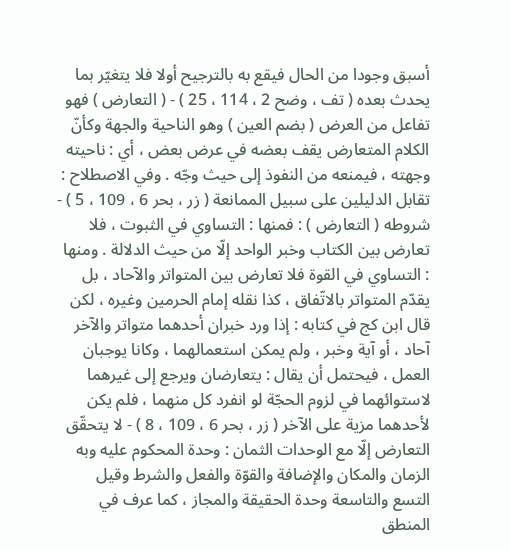أسبق وجودا من الحال فيقع به بالترجيح أولا فلا يتغيّر بما يحدث بعده ( تف ، وضح 2 ، 114 ، 25 ) - ( التعارض ) فهو تفاعل من العرض ( بضم العين ) وهو الناحية والجهة وكأنّ الكلام المتعارض يقف بعضه في عرض بعض ، أي : ناحيته وجهته ، فيمنعه من النفوذ إلى حيث وجّه . وفي الاصطلاح : تقابل الدليلين على سبيل الممانعة ( زر ، بحر 6 ، 109 ، 5 ) - شروطه ( التعارض ) : فمنها : التساوي في الثبوت ، فلا تعارض بين الكتاب وخبر الواحد إلّا من حيث الدلالة . ومنها : التساوي في القوة فلا تعارض بين المتواتر والآحاد ، بل يقدّم المتواتر بالاتّفاق ، كذا نقله إمام الحرمين وغيره ، لكن قال ابن كج في كتابه : إذا ورد خبران أحدهما متواتر والآخر آحاد ، أو آية وخبر ، ولم يمكن استعمالهما ، وكانا يوجبان العمل ، فيحتمل أن يقال : يتعارضان ويرجع إلى غيرهما لاستوائهما في لزوم الحجّة لو انفرد كل منهما ، فلم يكن لأحدهما مزية على الآخر ( زر ، بحر 6 ، 109 ، 8 ) - لا يتحقّق التعارض إلّا مع الوحدات الثمان : وحدة المحكوم عليه وبه الزمان والمكان والإضافة والقوّة والفعل والشرط وقيل التسع والتاسعة وحدة الحقيقة والمجاز ، كما عرف في المنطق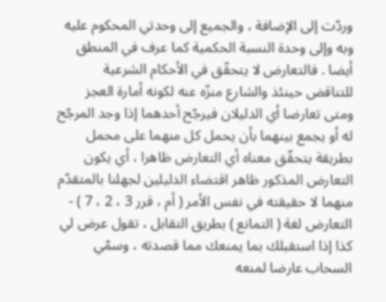وردّت إلى الإضافة ، والجميع إلى وحدتي المحكوم عليه وبه وإلى وحدة النسبة الحكمية كما عرف في المنطق أيضا . فالتعارض لا يتحقّق في الأحكام الشرعية للتناقض حينئذ والشارع منزّه عنه لكونه أمارة العجز ومتى تعارضا أي الدليلان فيرجّح أحدهما إذا وجد المرجّح له أو يجمع بينهما بأن يحمل كل منهما على محمل بطريقة يتحقّق معناه أي التعارض ظاهرا ، أي يكون التعارض المذكور ظاهر اقتضاء الدليلين لجهلنا بالمتقدّم منهما لا حقيقته في نفس الأمر ( أم ، قرر 3 ، 2 ، 7 ) - التعارض لغة ( التمانع ) بطريق التقابل ، تقول عرض لي كذا إذا استقبلك بما يمنعك مما قصدته ، وسمّي السحاب عارضا لمنعه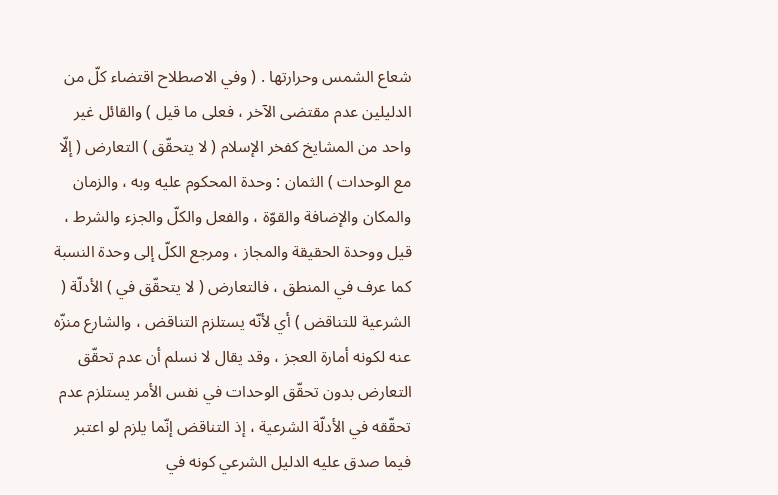شعاع الشمس وحرارتها . ( وفي الاصطلاح اقتضاء كلّ من الدليلين عدم مقتضى الآخر ، فعلى ما قيل ) والقائل غير واحد من المشايخ كفخر الإسلام ( لا يتحقّق ) التعارض ( إلّا مع الوحدات ) الثمان : وحدة المحكوم عليه وبه ، والزمان والمكان والإضافة والقوّة ، والفعل والكلّ والجزء والشرط ، قيل ووحدة الحقيقة والمجاز ، ومرجع الكلّ إلى وحدة النسبة كما عرف في المنطق ، فالتعارض ( لا يتحقّق في ) الأدلّة ( الشرعية للتناقض ) أي لأنّه يستلزم التناقض ، والشارع منزّه عنه لكونه أمارة العجز ، وقد يقال لا نسلم أن عدم تحقّق التعارض بدون تحقّق الوحدات في نفس الأمر يستلزم عدم تحقّقه في الأدلّة الشرعية ، إذ التناقض إنّما يلزم لو اعتبر فيما صدق عليه الدليل الشرعي كونه في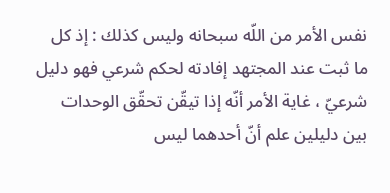نفس الأمر من اللّه سبحانه وليس كذلك : إذ كل ما ثبت عند المجتهد إفادته لحكم شرعي فهو دليل شرعيّ ، غاية الأمر أنّه إذا تيقّن تحقّق الوحدات بين دليلين علم أنّ أحدهما ليس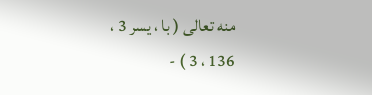منه تعالى ( با ، يسر 3 ، 136 ، 3 ) -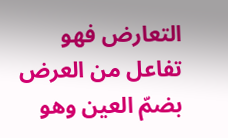التعارض فهو تفاعل من العرض بضمّ العين وهو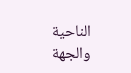الناحية والجهة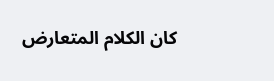كان الكلام المتعارض